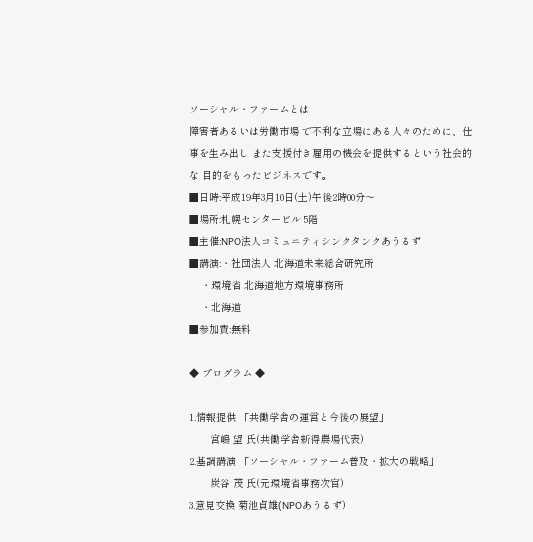ソーシャル・ファームとは
障害者あるいは労働市場 で不利な立場にある人々のために、仕事を生み出し また支援付き雇用の機会を提供するという社会的な 目的をもったビジネスです。
■日時:平成19年3月10日(土)午後2時00分〜
■場所:札幌センタービル 5階
■主催:NPO法人コミュニティシンクタンクあうるず
■講演:・社団法人 北海道未来総合研究所
    ・環境省 北海道地方環境事務所
    ・北海道
■参加費:無料

◆ プログラム ◆

1.情報提供 「共働学舎の運営と今後の展望」
       宮嶋 望 氏(共働学舎新得農場代表)
2.基調講演 「ソーシャル・ファーム普及・拡大の戦略」
       炭谷 茂 氏(元環境省事務次官)
3.意見交換 菊池貞雄(NPOあうるず)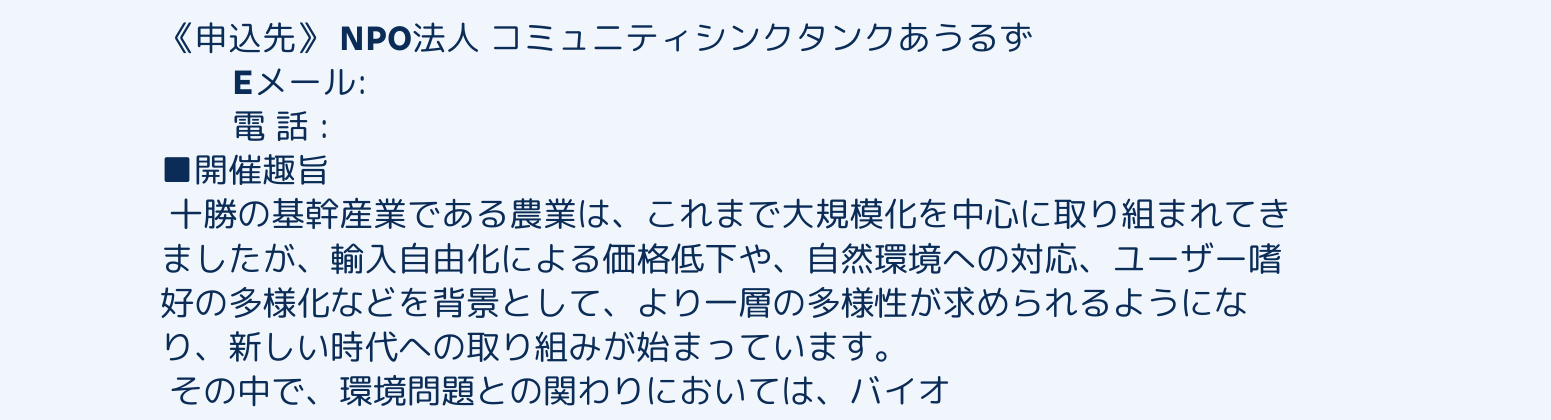《申込先》 NPO法人 コミュニティシンクタンクあうるず
        Eメール:
        電 話 :
■開催趣旨
 十勝の基幹産業である農業は、これまで大規模化を中心に取り組まれてきましたが、輸入自由化による価格低下や、自然環境への対応、ユーザー嗜好の多様化などを背景として、より一層の多様性が求められるようになり、新しい時代への取り組みが始まっています。
 その中で、環境問題との関わりにおいては、バイオ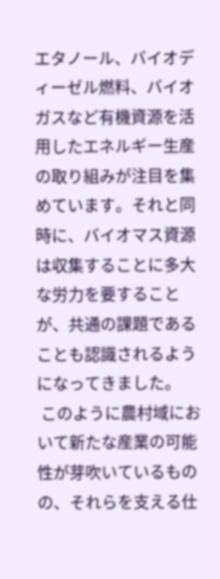エタノール、バイオディーゼル燃料、バイオガスなど有機資源を活用したエネルギー生産の取り組みが注目を集めています。それと同時に、バイオマス資源は収集することに多大な労力を要することが、共通の課題であることも認識されるようになってきました。
 このように農村域において新たな産業の可能性が芽吹いているものの、それらを支える仕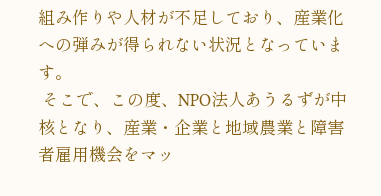組み作りや人材が不足しており、産業化への弾みが得られない状況となっています。
 そこで、この度、NPO法人あうるずが中核となり、産業・企業と地域農業と障害者雇用機会をマッ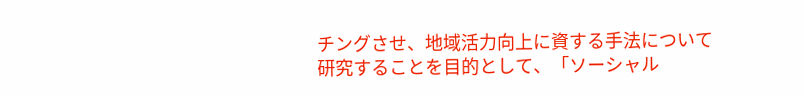チングさせ、地域活力向上に資する手法について研究することを目的として、「ソーシャル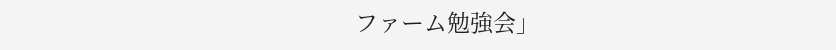ファーム勉強会」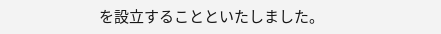を設立することといたしました。